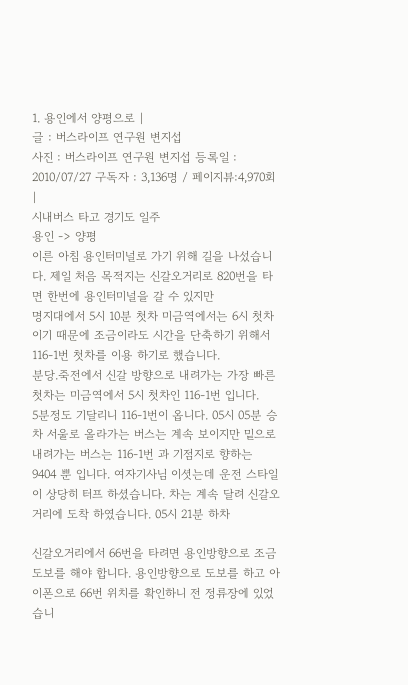1. 용인에서 양평으로 |
글 : 버스라이프 연구원 변지섭
사진 : 버스라이프 연구원 변지섭 등록일 : 2010/07/27 구독자 : 3,136명 / 페이지뷰:4,970회 |
시내버스 타고 경기도 일주
용인 -> 양평
이른 아침 용인터미널로 가기 위해 길을 나섰습니다. 제일 처음 목적지는 신갈오거리로 820번을 타면 한번에 용인터미널을 갈 수 있지만
명지대에서 5시 10분 첫차 미금역에서는 6시 첫차 이기 때문에 조금이라도 시간을 단축하기 위해서 116-1번 첫차를 이용 하기로 했습니다.
분당.죽전에서 신갈 방향으로 내려가는 가장 빠른 첫차는 미금역에서 5시 첫차인 116-1번 입니다.
5분정도 기달리니 116-1번이 옵니다. 05시 05분 승차 서울로 올라가는 버스는 계속 보이지만 밑으로 내려가는 버스는 116-1번 과 기점지로 향하는
9404 뿐 입니다. 여자기사님 이셧는데 운전 스타일이 상당히 터프 하셨습니다. 차는 계속 달려 신갈오거리에 도착 하였습니다. 05시 21분 하차

신갈오거리에서 66번을 타려면 용인방향으로 조금 도보를 해야 합니다. 용인방향으로 도보를 하고 아이폰으로 66번 위치를 확인하니 전 정류장에 있었습니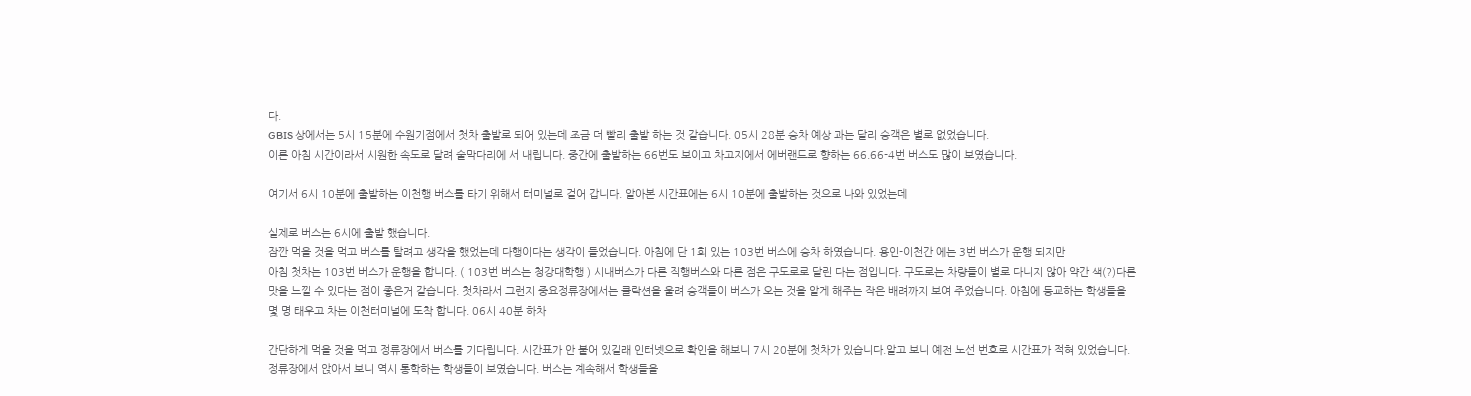다.
GBIS 상에서는 5시 15분에 수원기점에서 첫차 출발로 되어 있는데 조금 더 빨리 출발 하는 것 같습니다. 05시 28분 승차 예상 과는 달리 승객은 별로 없었습니다.
이른 아침 시간이라서 시원한 속도로 달려 술막다리에 서 내립니다. 중간에 출발하는 66번도 보이고 차고지에서 에버랜드로 향하는 66.66-4번 버스도 많이 보였습니다.

여기서 6시 10분에 출발하는 이천행 버스를 타기 위해서 터미널로 걸어 갑니다. 알아본 시간표에는 6시 10분에 출발하는 것으로 나와 있었는데

실제로 버스는 6시에 출발 했습니다.
잠깐 먹을 것을 먹고 버스를 탈려고 생각을 했었는데 다행이다는 생각이 들었습니다. 아침에 단 1회 있는 103번 버스에 승차 하였습니다. 용인-이천간 에는 3번 버스가 운행 되지만
아침 첫차는 103번 버스가 운행을 합니다. ( 103번 버스는 청강대학행 ) 시내버스가 다른 직행버스와 다른 점은 구도로로 달린 다는 점입니다. 구도로는 차량들이 별로 다니지 않아 약간 색(?)다른
맛을 느낄 수 있다는 점이 좋은거 같습니다. 첫차라서 그런지 중요정류장에서는 클락션을 울려 승객들이 버스가 오는 것을 알게 해주는 작은 배려까지 보여 주었습니다. 아침에 등교하는 학생들을
몇 명 태우고 차는 이천터미널에 도착 합니다. 06시 40분 하차

간단하게 먹을 것을 먹고 정류장에서 버스를 기다립니다. 시간표가 안 붙어 있길래 인터넷으로 확인을 해보니 7시 20분에 첫차가 있습니다.알고 보니 예전 노선 번호로 시간표가 적혀 있었습니다.
정류장에서 앉아서 보니 역시 통학하는 학생들이 보였습니다. 버스는 계속해서 학생들을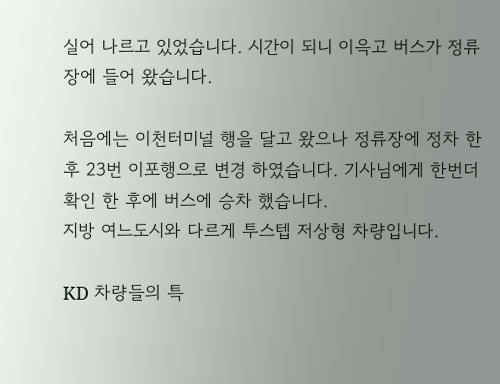실어 나르고 있었습니다. 시간이 되니 이윽고 버스가 정류장에 들어 왔습니다.

처음에는 이천터미널 행을 달고 왔으나 정류장에 정차 한 후 23번 이포행으로 변경 하였습니다. 기사님에게 한번더 확인 한 후에 버스에 승차 했습니다.
지방 여느도시와 다르게 투스텝 저상형 차량입니다.

KD 차량들의 특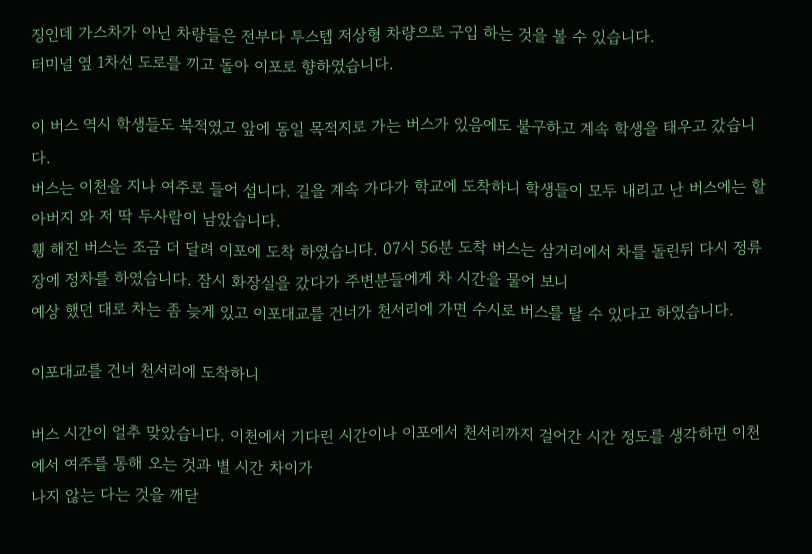징인데 가스차가 아닌 차량들은 전부다 투스텝 저상형 차량으로 구입 하는 것을 볼 수 있습니다.
터미널 옆 1차선 도로를 끼고 돌아 이포로 향하였습니다.

이 버스 역시 학생들도 북적였고 앞에 동일 목적지로 가는 버스가 있음에도 불구하고 계속 학생을 태우고 갔습니다.
버스는 이천을 지나 여주로 들어 섭니다. 길을 계속 가다가 학교에 도착하니 학생들이 모두 내리고 난 버스에는 할아버지 와 저 딱 두사람이 남았습니다.
휑 해진 버스는 조금 더 달려 이포에 도착 하였습니다. 07시 56분 도착 버스는 삼거리에서 차를 돌린뒤 다시 정류장에 정차를 하였습니다. 잠시 화장실을 갔다가 주변분들에게 차 시간을 물어 보니
예상 했던 대로 차는 좀 늦게 있고 이포대교를 건너가 천서리에 가면 수시로 버스를 탈 수 있다고 하였습니다.

이포대교를 건너 천서리에 도착하니

버스 시간이 얼추 맞았습니다. 이천에서 기다린 시간이나 이포에서 천서리까지 걸어간 시간 정도를 생각하면 이천에서 여주를 통해 오는 것과 별 시간 차이가
나지 않는 다는 것을 깨닫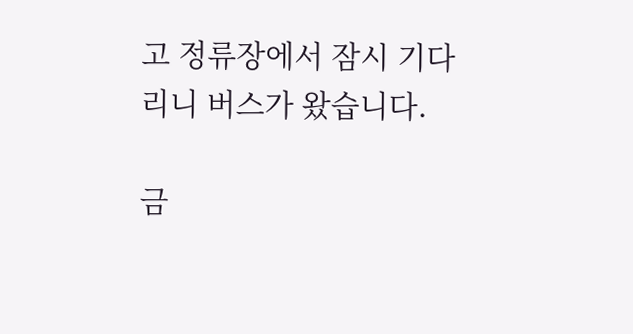고 정류장에서 잠시 기다리니 버스가 왔습니다.

금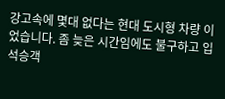강고속에 몇대 없다는 현대 도시형 차량 이었습니다. 좀 늦은 시간임에도 불구하고 입석승객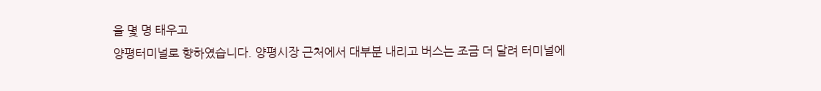을 몇 명 태우고
양평터미널로 향하였습니다. 양평시장 근처에서 대부분 내리고 버스는 조금 더 달려 터미널에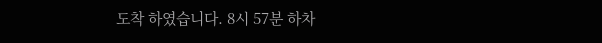도착 하였습니다. 8시 57분 하차